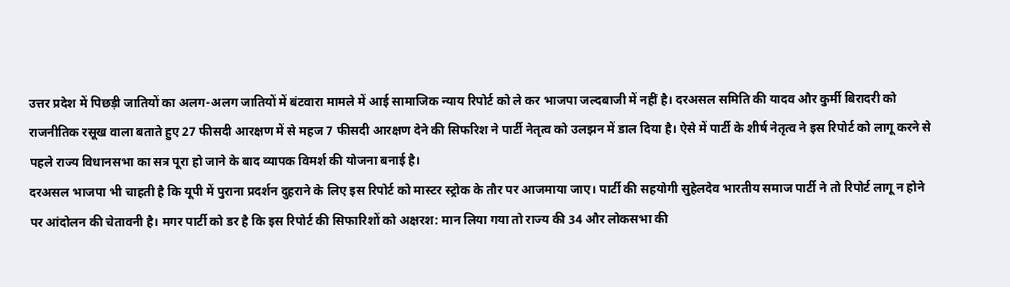उत्तर प्रदेश में पिछड़ी जातियों का अलग-अलग जातियों में बंटवारा मामले में आई सामाजिक न्याय रिपोर्ट को ले कर भाजपा जल्दबाजी में नहीं है। दरअसल समिति की यादव और कुर्मी बिरादरी को राजनीतिक रसूख वाला बताते हुए 27 फीसदी आरक्षण में से महज 7 फीसदी आरक्षण देने की सिफरिश ने पार्टी नेतृत्व को उलझन में डाल दिया है। ऐसे में पार्टी के शीर्ष नेतृत्व ने इस रिपोर्ट को लागू करने से पहले राज्य विधानसभा का सत्र पूरा हो जाने के बाद व्यापक विमर्श की योजना बनाई है।
दरअसल भाजपा भी चाहती है कि यूपी में पुराना प्रदर्शन दुहराने के लिए इस रिपोर्ट को मास्टर स्ट्रोक के तौर पर आजमाया जाए। पार्टी की सहयोगी सुहेलदेव भारतीय समाज पार्टी ने तो रिपोर्ट लागू न होने पर आंदोलन की चेतावनी है। मगर पार्टी को डर है कि इस रिपोर्ट की सिफारिशों को अक्षरश: मान लिया गया तो राज्य की 34 और लोकसभा की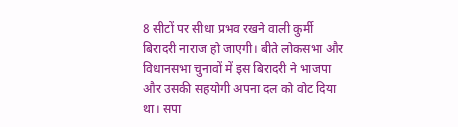8 सीटों पर सीधा प्रभव रखने वाली कुर्मी बिरादरी नाराज हो जाएगी। बीते लोकसभा और विधानसभा चुनावों में इस बिरादरी ने भाजपा और उसकी सहयोगी अपना दल को वोट दिया था। सपा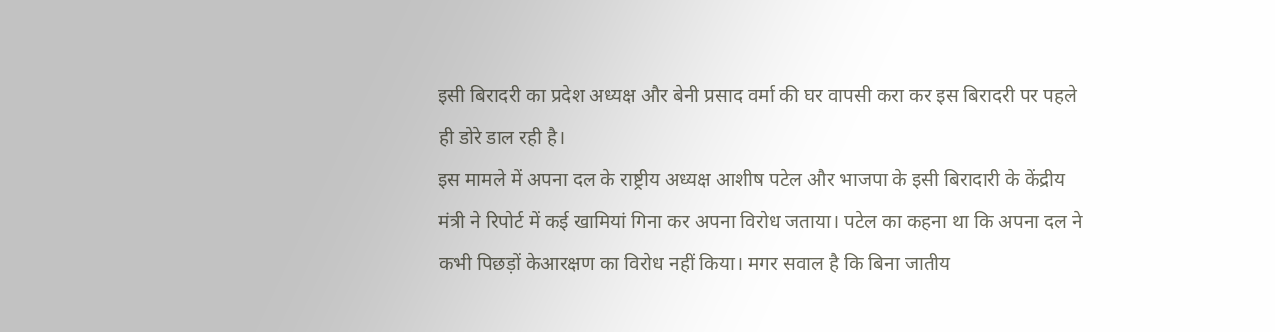इसी बिरादरी का प्रदेश अध्यक्ष और बेनी प्रसाद वर्मा की घर वापसी करा कर इस बिरादरी पर पहले ही डोरे डाल रही है।
इस मामले में अपना दल के राष्ट्रीय अध्यक्ष आशीष पटेल और भाजपा के इसी बिरादारी के केंद्रीय मंत्री ने रिपोर्ट में कई खामियां गिना कर अपना विरोध जताया। पटेल का कहना था कि अपना दल ने कभी पिछड़ों केआरक्षण का विरोध नहीं किया। मगर सवाल है कि बिना जातीय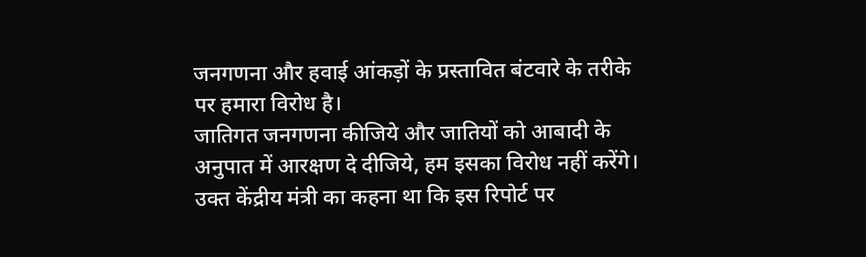जनगणना और हवाई आंकड़ों के प्रस्तावित बंटवारे के तरीके पर हमारा विरोध है।
जातिगत जनगणना कीजिये और जातियों को आबादी के अनुपात में आरक्षण दे दीजिये, हम इसका विरोध नहीं करेंगे। उक्त केंद्रीय मंत्री का कहना था कि इस रिपोर्ट पर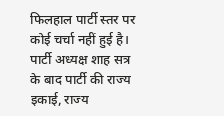फिलहाल पार्टी स्तर पर कोई चर्चा नहीं हुई है। पार्टी अध्यक्ष शाह सत्र के बाद पार्टी की राज्य इकाई, राज्य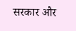सरकार और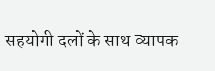सहयोगी दलों के साथ व्यापक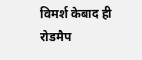विमर्श केबाद ही रोडमैप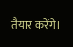तैयार करेंगे।